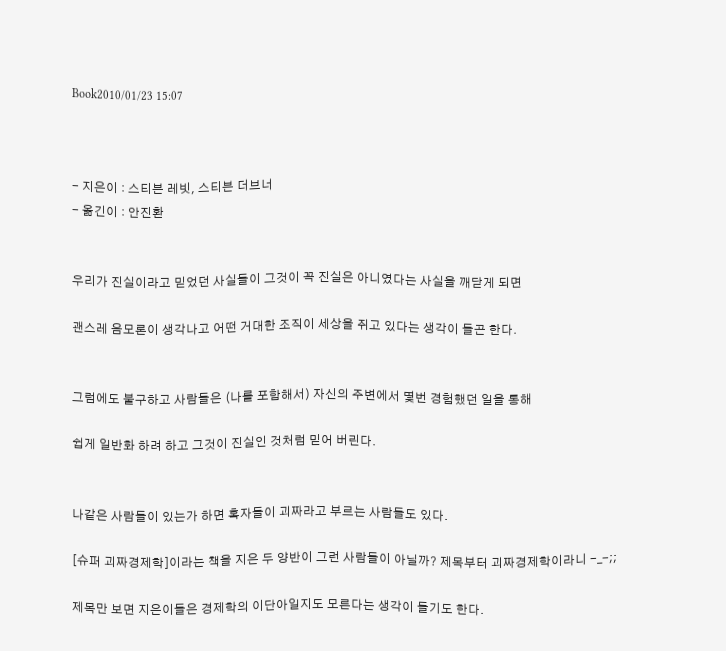Book2010/01/23 15:07



- 지은이 : 스티븐 레빗, 스티븐 더브너
- 옮긴이 : 안진환


우리가 진실이라고 믿었던 사실들이 그것이 꼭 진실은 아니였다는 사실을 깨닫게 되면

괜스레 음모론이 생각나고 어떤 거대한 조직이 세상을 쥐고 있다는 생각이 들곤 한다.


그럼에도 불구하고 사람들은 (나를 포함해서) 자신의 주변에서 몇번 경험했던 일을 통해

쉽게 일반화 하려 하고 그것이 진실인 것처럼 믿어 버린다.


나같은 사람들이 있는가 하면 혹자들이 괴짜라고 부르는 사람들도 있다.

[슈퍼 괴짜경제학]이라는 책을 지은 두 양반이 그런 사람들이 아닐까? 제목부터 괴짜경제학이라니 -_-;;

제목만 보면 지은이들은 경제학의 이단아일지도 모른다는 생각이 들기도 한다.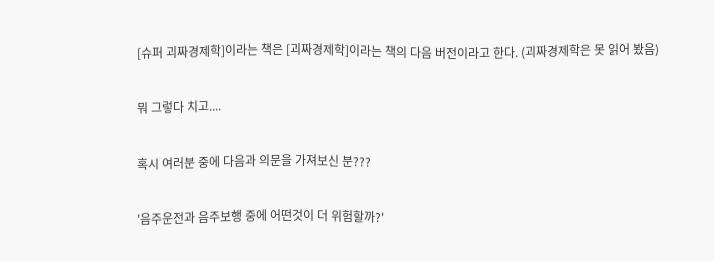[슈퍼 괴짜경제학]이라는 책은 [괴짜경제학]이라는 책의 다음 버전이라고 한다. (괴짜경제학은 못 읽어 봤음)

뭐 그렇다 치고....

혹시 여러분 중에 다음과 의문을 가져보신 분???

'음주운전과 음주보행 중에 어떤것이 더 위험할까?'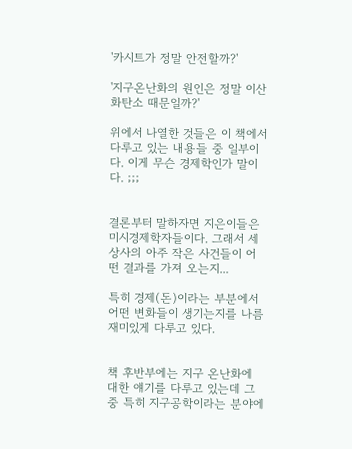'카시트가 정말 안전할까?'

'지구온난화의 원인은 정말 이산화탄소 때문일까?'

위에서 나열한 것들은 이 책에서 다루고 있는 내용들 중 일부이다. 이게 무슨 경제학인가 말이다. ;;;


결론부터 말하자면 지은이들은 미시경제학자들이다. 그래서 세상사의 아주 작은 사건들이 어떤 결과를 가져 오는지...

특히 경제(돈)이라는 부분에서 어떤 변화들이 생기는지를 나름 재미있게 다루고 있다.


책 후반부에는 지구 온난화에 대한 얘기를 다루고 있는데 그 중 특히 지구공학이라는 분야에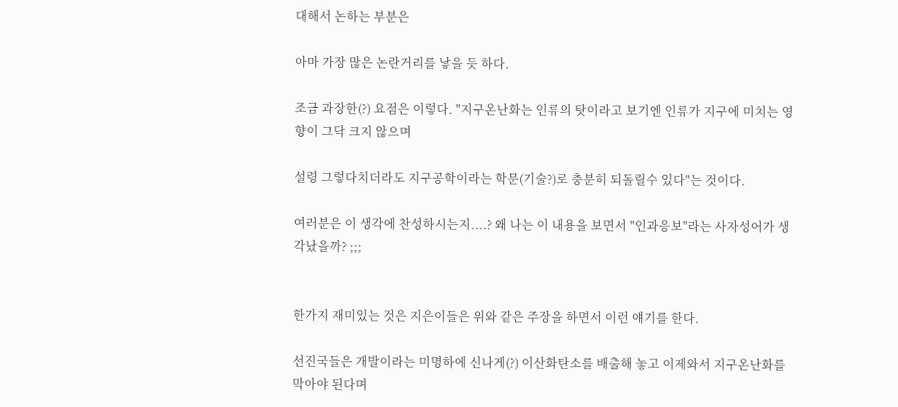대해서 논하는 부분은

아마 가장 많은 논란거리를 낳을 듯 하다.

조금 과장한(?) 요점은 이렇다. "지구온난화는 인류의 탓이라고 보기엔 인류가 지구에 미치는 영향이 그닥 크지 않으며

설령 그렇다치더라도 지구공학이라는 학문(기술?)로 충분히 되돌릴수 있다"는 것이다.

여러분은 이 생각에 찬성하시는지....? 왜 나는 이 내용을 보면서 "인과응보"라는 사자성어가 생각났을까? ;;;


한가지 재미있는 것은 지은이들은 위와 같은 주장을 하면서 이런 얘기를 한다.

선진국들은 개발이라는 미명하에 신나게(?) 이산화탄소를 배출해 놓고 이제와서 지구온난화를 막아야 된다며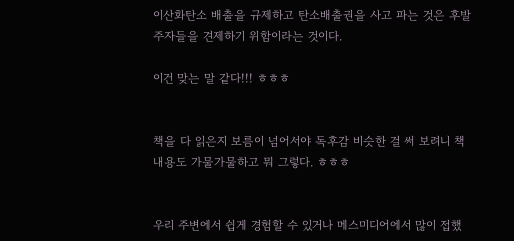이산화탄소 배출을 규제하고 탄소배출권을 사고 파는 것은 후발주자들을 견제하기 위함이라는 것이다.

이건 맞는 말 같다!!! ㅎㅎㅎ


책을 다 읽은지 보름이 넘어서야 독후감 비슷한 걸 써 보려니 책 내용도 가물가물하고 뭐 그렇다. ㅎㅎㅎ


우리 주변에서 쉽게 경험할 수 있거나 메스미디어에서 많이 접했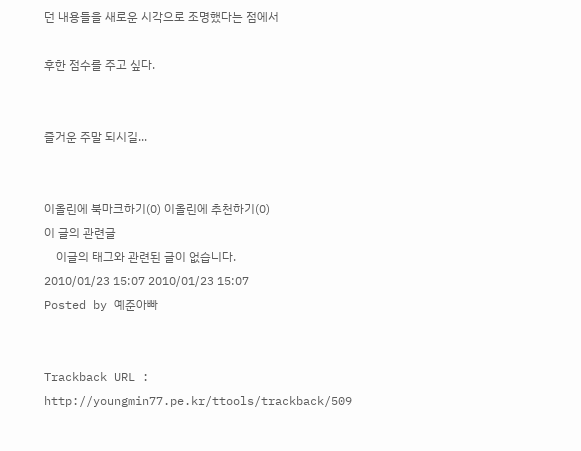던 내용들을 새로운 시각으로 조명했다는 점에서

후한 점수를 주고 싶다.


즐거운 주말 되시길...


이올린에 북마크하기(0) 이올린에 추천하기(0)
이 글의 관련글
    이글의 태그와 관련된 글이 없습니다.
2010/01/23 15:07 2010/01/23 15:07
Posted by 예준아빠


Trackback URL : http://youngmin77.pe.kr/ttools/trackback/509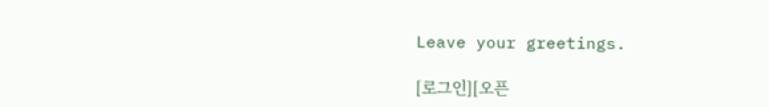Leave your greetings.

[로그인][오픈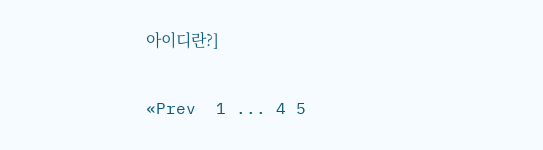아이디란?]

«Prev  1 ... 4 5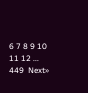6 7 8 9 10 11 12 ... 449  Next»